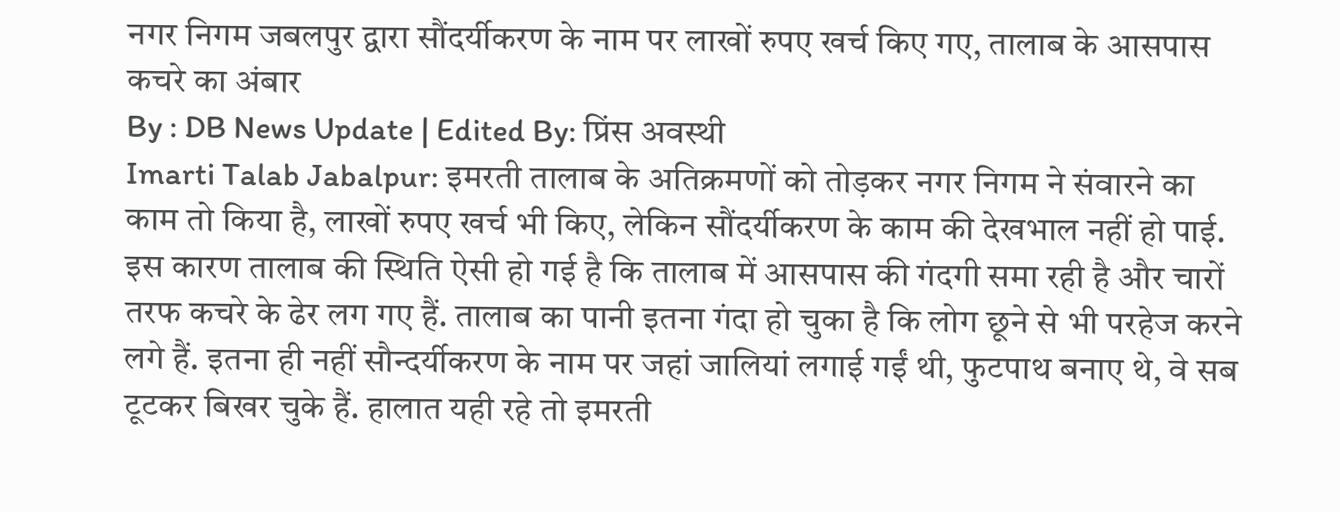नगर निगम जबलपुर द्वारा सौंदर्यीकरण के नाम पर लाखों रुपए खर्च किए गए, तालाब के आसपास कचरे का अंबार
By : DB News Update | Edited By: प्रिंस अवस्थी
Imarti Talab Jabalpur: इमरती तालाब के अतिक्रमणों को तोड़कर नगर निगम ने संवारने का काम तो किया है, लाखों रुपए खर्च भी किए, लेकिन सौंदर्यीकरण के काम की देखभाल नहीं हो पाई. इस कारण तालाब की स्थिति ऐसी हो गई है कि तालाब में आसपास की गंदगी समा रही है और चारों तरफ कचरे के ढेर लग गए हैं. तालाब का पानी इतना गंदा हो चुका है कि लोग छूने से भी परहेज करने लगे हैं. इतना ही नहीं सौन्दर्यीकरण के नाम पर जहां जालियां लगाई गईं थी, फुटपाथ बनाए थे, वे सब टूटकर बिखर चुके हैं. हालात यही रहे तो इमरती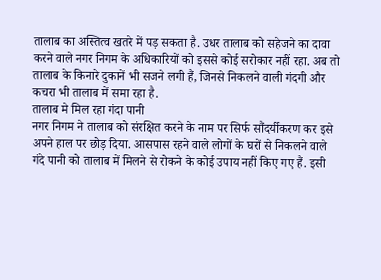तालाब का अस्तित्व खतरे में पड़ सकता है. उधर तालाब को सहेजने का दावा करने वाले नगर निगम के अधिकारियों को इससे कोई सरोकार नहीं रहा. अब तो तालाब के किनारे दुकानें भी सजने लगी हैं, जिनसे निकलने वाली गंदगी और कचरा भी तालाब में समा रहा है.
तालाब मे मिल रहा गंदा पानी
नगर निगम ने तालाब को संरक्षित करने के नाम पर सिर्फ सौंदर्यीकरण कर इसे अपने हाल पर छोड़ दिया. आसपास रहने वाले लोगों के घरों से निकलने वाले गंदे पानी को तालाब में मिलने से रोकने के कोई उपाय नहीं किए गए हैं. इसी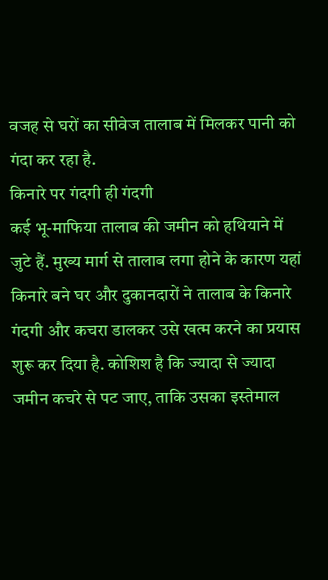वजह से घरों का सीवेज तालाब में मिलकर पानी को गंदा कर रहा है.
किनारे पर गंदगी ही गंदगी
कई भू-माफिया तालाब की जमीन को हथियाने में जुटे हैं. मुख्य मार्ग से तालाब लगा होने के कारण यहां किनारे बने घर और दुकानदारों ने तालाब के किनारे गंदगी और कचरा डालकर उसे खत्म करने का प्रयास शुरू कर दिया है. कोशिश है कि ज्यादा से ज्यादा जमीन कचरे से पट जाए, ताकि उसका इस्तेमाल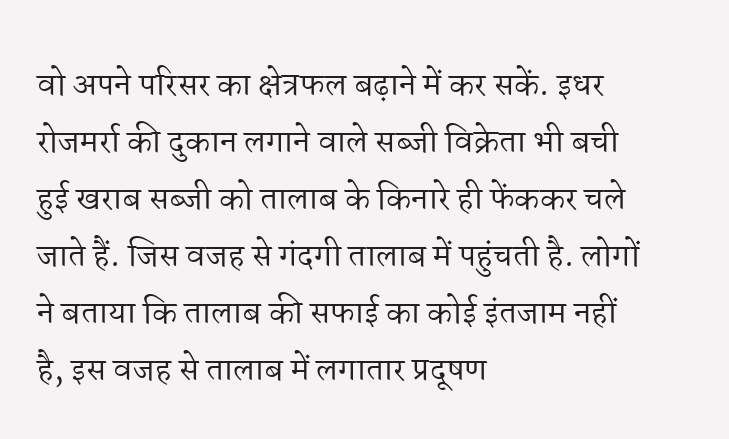वो अपने परिसर का क्षेत्रफल बढ़ाने में कर सकें. इधर रोजमर्रा की दुकान लगाने वाले सब्जी विक्रेता भी बची हुई खराब सब्जी को तालाब के किनारे ही फेंककर चले जाते हैं. जिस वजह से गंदगी तालाब में पहुंचती है. लोगों ने बताया कि तालाब की सफाई का कोई इंतजाम नहीं है, इस वजह से तालाब में लगातार प्रदूषण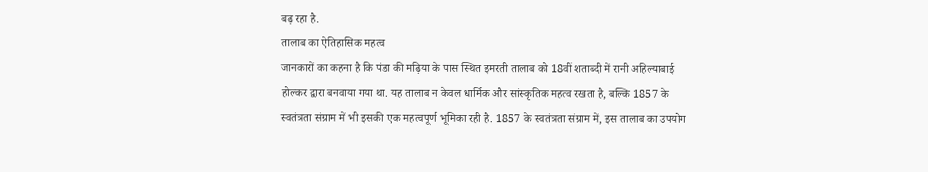बढ़ रहा है.
तालाब का ऐतिहासिक महत्व
जानकारों का कहना है कि पंडा की मढ़िया के पास स्थित इमरती तालाब को 18वीं शताब्दी में रानी अहिल्याबाई होल्कर द्वारा बनवाया गया था. यह तालाब न केवल धार्मिक और सांस्कृतिक महत्व रखता है, बल्कि 1857 के स्वतंत्रता संग्राम में भी इसकी एक महत्वपूर्ण भूमिका रही है. 1857 के स्वतंत्रता संग्राम में, इस तालाब का उपयोग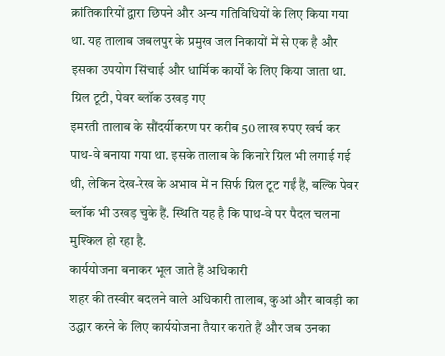क्रांतिकारियों द्वारा छिपने और अन्य गतिविधियों के लिए किया गया था. यह तालाब जबलपुर के प्रमुख जल निकायों में से एक है और इसका उपयोग सिंचाई और धार्मिक कार्यों के लिए किया जाता था.
ग्रिल टूटी, पेवर ब्लॉक उखड़ गए
इमरती तालाब के सौंदर्यीकरण पर करीब 50 लाख रुपए खर्च कर पाथ-वे बनाया गया था. इसके तालाब के किनारे ग्रिल भी लगाई गई थी, लेकिन देख-रेख के अभाव में न सिर्फ ग्रिल टूट गईं हैं, बल्कि पेवर ब्लॉक भी उखड़ चुके हैं. स्थिति यह है कि पाथ-वे पर पैदल चलना मुश्किल हो रहा है.
कार्ययोजना बनाकर भूल जाते हैं अधिकारी
शहर की तस्वीर बदलने वाले अधिकारी तालाब, कुआं और बावड़ी का उद्धार करने के लिए कार्ययोजना तैयार कराते हैं और जब उनका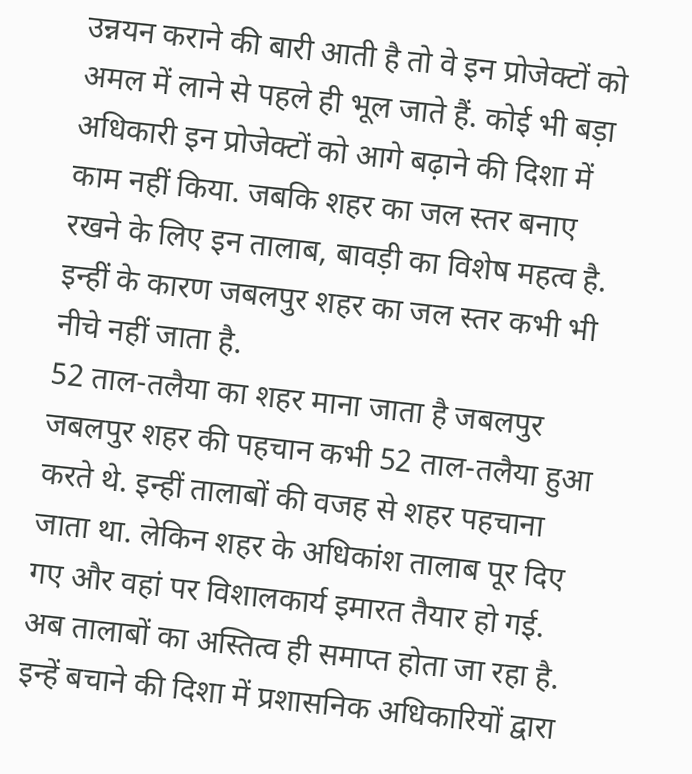उन्नयन कराने की बारी आती है तो वे इन प्रोजेक्टों को अमल में लाने से पहले ही भूल जाते हैं. कोई भी बड़ा अधिकारी इन प्रोजेक्टों को आगे बढ़ाने की दिशा में काम नहीं किया. जबकि शहर का जल स्तर बनाए रखने के लिए इन तालाब, बावड़ी का विशेष महत्व है. इन्हीं के कारण जबलपुर शहर का जल स्तर कभी भी नीचे नहीं जाता है.
52 ताल-तलैया का शहर माना जाता है जबलपुर
जबलपुर शहर की पहचान कभी 52 ताल-तलैया हुआ करते थे. इन्हीं तालाबों की वजह से शहर पहचाना जाता था. लेकिन शहर के अधिकांश तालाब पूर दिए गए और वहां पर विशालकार्य इमारत तैयार हो गई. अब तालाबों का अस्तित्व ही समाप्त होता जा रहा है. इन्हें बचाने की दिशा में प्रशासनिक अधिकारियों द्वारा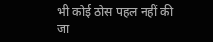भी कोई ठोस पहल नहीं की जा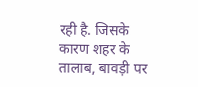रही है. जिसके कारण शहर के तालाब, बावड़ी पर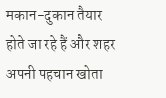मकान-दुकान तैयार होते जा रहे हैं और शहर अपनी पहचान खोता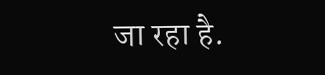जा रहा है.